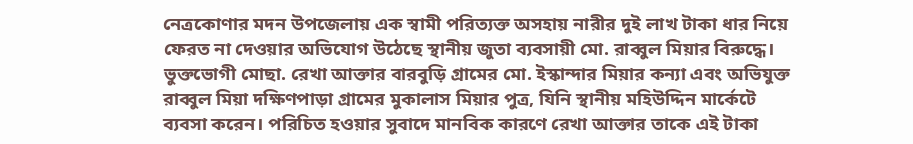নেত্রকোণার মদন উপজেলায় এক স্বামী পরিত্যক্ত অসহায় নারীর দুই লাখ টাকা ধার নিয়ে ফেরত না দেওয়ার অভিযোগ উঠেছে স্থানীয় জুতা ব্যবসায়ী মো. রাব্বুল মিয়ার বিরুদ্ধে। ভুক্তভোগী মোছা. রেখা আক্তার বারবুড়ি গ্রামের মো. ইস্কান্দার মিয়ার কন্যা এবং অভিযুক্ত রাব্বুল মিয়া দক্ষিণপাড়া গ্রামের মুকালাস মিয়ার পুত্র, যিনি স্থানীয় মহিউদ্দিন মার্কেটে ব্যবসা করেন। পরিচিত হওয়ার সুবাদে মানবিক কারণে রেখা আক্তার তাকে এই টাকা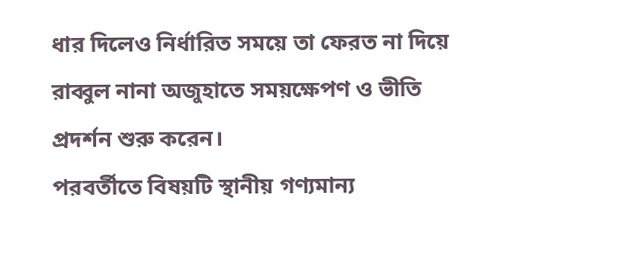ধার দিলেও নির্ধারিত সময়ে তা ফেরত না দিয়ে রাব্বুল নানা অজুহাতে সময়ক্ষেপণ ও ভীতি প্রদর্শন শুরু করেন।
পরবর্তীতে বিষয়টি স্থানীয় গণ্যমান্য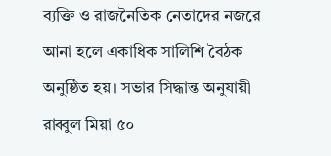ব্যক্তি ও রাজনৈতিক নেতাদের নজরে আনা হলে একাধিক সালিশি বৈঠক অনুষ্ঠিত হয়। সভার সিদ্ধান্ত অনুযায়ী রাব্বুল মিয়া ৫০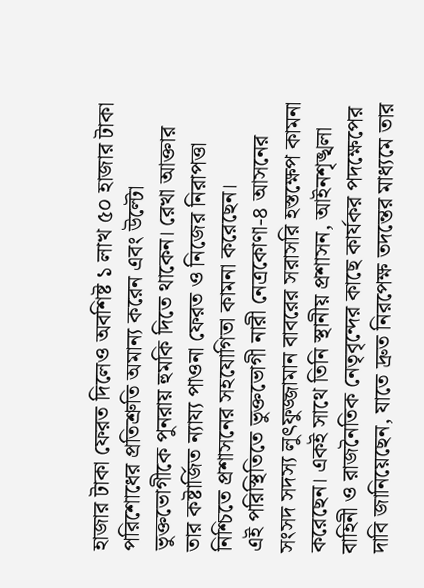হাজার টাকা ফেরত দিলেও অবশিষ্ট ১ লাখ ৫০ হাজার টাকা পরিশোধের প্রতিশ্রুতি অমান্য করেন এবং উল্টো ভুক্তভোগীকে পুনরায় হুমকি দিতে থাকেন। রেখা আক্তার তার কষ্টার্জিত ন্যায্য পাওনা ফেরত ও নিজের নিরাপত্তা নিশ্চিতে প্রশাসনের সহযোগিতা কামনা করেছেন।
এই পরিস্থিতিতে ভুক্তভোগী নারী নেত্রকোণা-৪ আসনের সংসদ সদস্য লুৎফুজ্জামান বাবরের সরাসরি হস্তক্ষেপ কামনা করেছেন। একই সাথে তিনি স্থানীয় প্রশাসন, আইনশৃঙ্খলা বাহিনী ও রাজনৈতিক নেতৃবৃন্দের কাছে কার্যকর পদক্ষেপের দাবি জানিয়েছেন, যাতে দ্রুত নিরপেক্ষ তদন্তের মাধ্যমে তার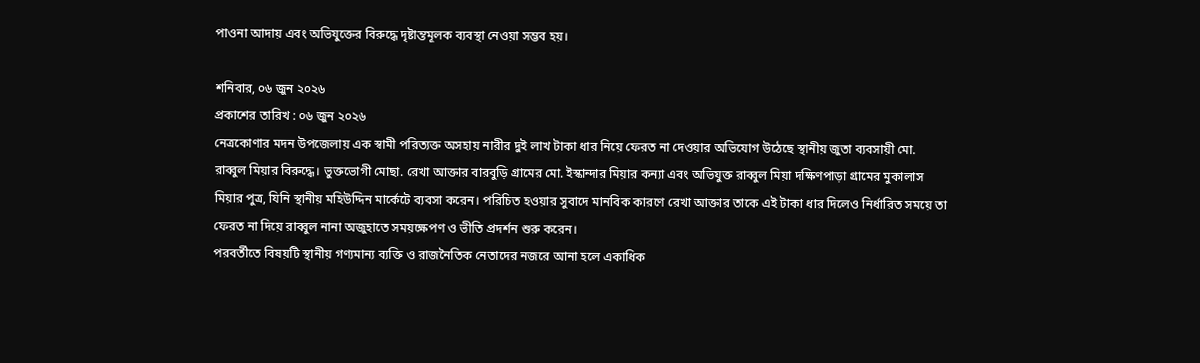পাওনা আদায় এবং অভিযুক্তের বিরুদ্ধে দৃষ্টান্তমূলক ব্যবস্থা নেওয়া সম্ভব হয়।

শনিবার, ০৬ জুন ২০২৬
প্রকাশের তারিখ : ০৬ জুন ২০২৬
নেত্রকোণার মদন উপজেলায় এক স্বামী পরিত্যক্ত অসহায় নারীর দুই লাখ টাকা ধার নিয়ে ফেরত না দেওয়ার অভিযোগ উঠেছে স্থানীয় জুতা ব্যবসায়ী মো. রাব্বুল মিয়ার বিরুদ্ধে। ভুক্তভোগী মোছা. রেখা আক্তার বারবুড়ি গ্রামের মো. ইস্কান্দার মিয়ার কন্যা এবং অভিযুক্ত রাব্বুল মিয়া দক্ষিণপাড়া গ্রামের মুকালাস মিয়ার পুত্র, যিনি স্থানীয় মহিউদ্দিন মার্কেটে ব্যবসা করেন। পরিচিত হওয়ার সুবাদে মানবিক কারণে রেখা আক্তার তাকে এই টাকা ধার দিলেও নির্ধারিত সময়ে তা ফেরত না দিয়ে রাব্বুল নানা অজুহাতে সময়ক্ষেপণ ও ভীতি প্রদর্শন শুরু করেন।
পরবর্তীতে বিষয়টি স্থানীয় গণ্যমান্য ব্যক্তি ও রাজনৈতিক নেতাদের নজরে আনা হলে একাধিক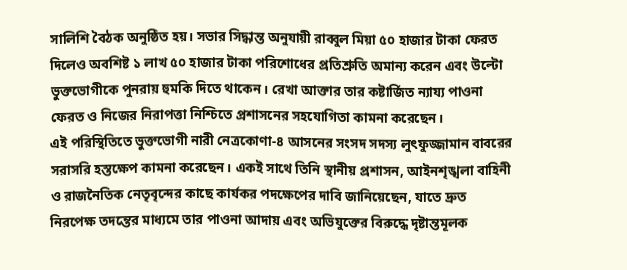সালিশি বৈঠক অনুষ্ঠিত হয়। সভার সিদ্ধান্ত অনুযায়ী রাব্বুল মিয়া ৫০ হাজার টাকা ফেরত দিলেও অবশিষ্ট ১ লাখ ৫০ হাজার টাকা পরিশোধের প্রতিশ্রুতি অমান্য করেন এবং উল্টো ভুক্তভোগীকে পুনরায় হুমকি দিতে থাকেন। রেখা আক্তার তার কষ্টার্জিত ন্যায্য পাওনা ফেরত ও নিজের নিরাপত্তা নিশ্চিতে প্রশাসনের সহযোগিতা কামনা করেছেন।
এই পরিস্থিতিতে ভুক্তভোগী নারী নেত্রকোণা-৪ আসনের সংসদ সদস্য লুৎফুজ্জামান বাবরের সরাসরি হস্তক্ষেপ কামনা করেছেন। একই সাথে তিনি স্থানীয় প্রশাসন, আইনশৃঙ্খলা বাহিনী ও রাজনৈতিক নেতৃবৃন্দের কাছে কার্যকর পদক্ষেপের দাবি জানিয়েছেন, যাতে দ্রুত নিরপেক্ষ তদন্তের মাধ্যমে তার পাওনা আদায় এবং অভিযুক্তের বিরুদ্ধে দৃষ্টান্তমূলক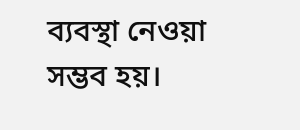ব্যবস্থা নেওয়া সম্ভব হয়।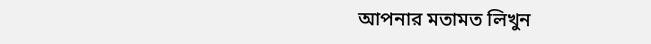আপনার মতামত লিখুন